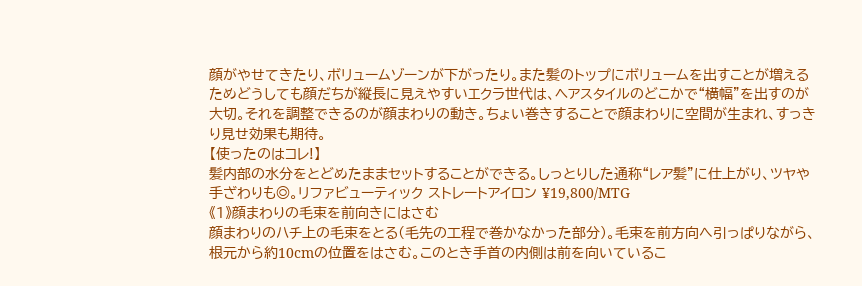顔がやせてきたり、ボリュームゾーンが下がったり。また髪のトップにボリュームを出すことが増えるためどうしても顔だちが縦長に見えやすいエクラ世代は、ヘアスタイルのどこかで“横幅”を出すのが大切。それを調整できるのが顔まわりの動き。ちょい巻きすることで顔まわりに空間が生まれ、すっきり見せ効果も期待。
【使ったのはコレ!】
髪内部の水分をとどめたままセットすることができる。しっとりした通称“レア髪”に仕上がり、ツヤや手ざわりも◎。リファビューティック ストレートアイロン ¥19,800/MTG
《1》顔まわりの毛束を前向きにはさむ
顔まわりのハチ上の毛束をとる(毛先の工程で巻かなかった部分)。毛束を前方向へ引っぱりながら、根元から約10cmの位置をはさむ。このとき手首の内側は前を向いているこ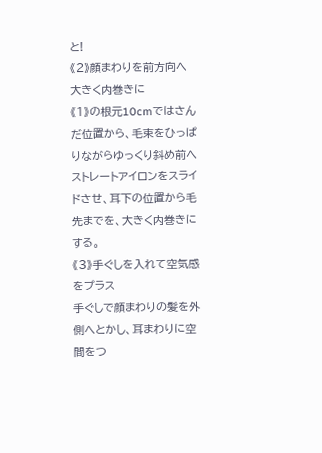と!
《2》顔まわりを前方向へ大きく内巻きに
《1》の根元10cmではさんだ位置から、毛束をひっぱりながらゆっくり斜め前へストレートアイロンをスライドさせ、耳下の位置から毛先までを、大きく内巻きにする。
《3》手ぐしを入れて空気感をプラス
手ぐしで顔まわりの髪を外側へとかし、耳まわりに空間をつ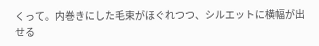くって。内巻きにした毛束がほぐれつつ、シルエットに横幅が出せる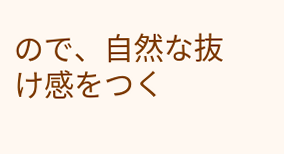ので、自然な抜け感をつく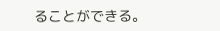ることができる。